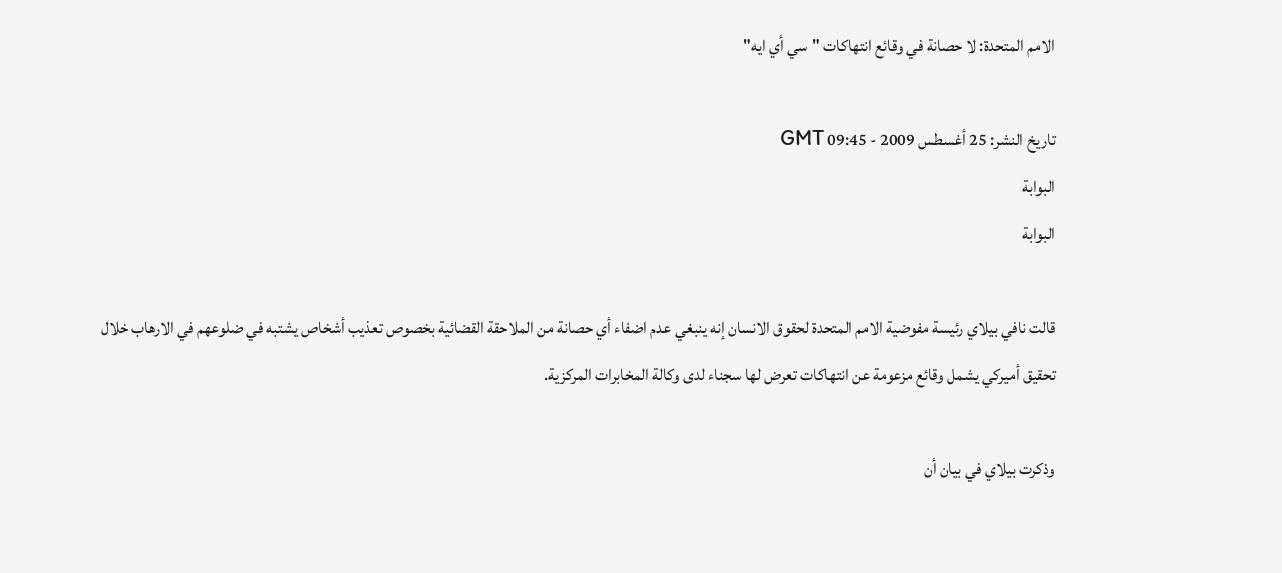الامم المتحدة: لا حصانة في وقائع انتهاكات "سي أي ايه"

تاريخ النشر: 25 أغسطس 2009 - 09:45 GMT
البوابة
البوابة

قالت نافي بيلاي رئيسة مفوضية الامم المتحدة لحقوق الانسان إنه ينبغي عدم اضفاء أي حصانة من الملاحقة القضائية بخصوص تعذيب أشخاص يشتبه في ضلوعهم في الارهاب خلال تحقيق أميركي يشمل وقائع مزعومة عن انتهاكات تعرض لها سجناء لدى وكالة المخابرات المركزية.

وذكرت بيلاي في بيان أن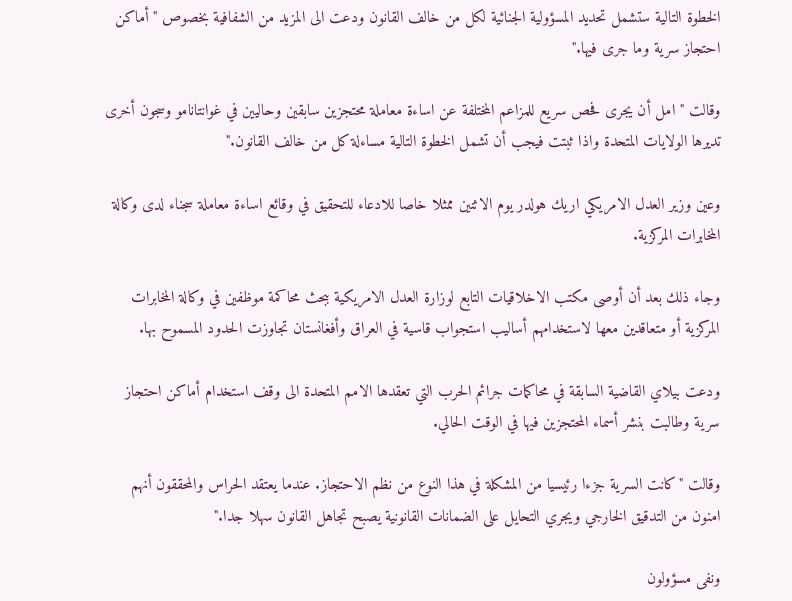الخطوة التالية ستشمل تحديد المسؤولية الجنائية لكل من خالف القانون ودعت الى المزيد من الشفافية بخصوص "أماكن احتجاز سرية وما جرى فيها."

وقالت "امل أن يجرى فحص سريع للمزاعم المختلفة عن اساءة معاملة محتجزين سابقين وحاليين في غوانتانامو وسجون أخرى تديرها الولايات المتحدة واذا ثبتت فيجب أن تشمل الخطوة التالية مساءلة كل من خالف القانون."

وعين وزير العدل الامريكي اريك هولدر يوم الاثنين ممثلا خاصا للادعاء للتحقيق في وقائع اساءة معاملة سجناء لدى وكالة المخابرات المركزية.

وجاء ذلك بعد أن أوصى مكتب الاخلاقيات التابع لوزارة العدل الامريكية ببحث محاكمة موظفين في وكالة المخابرات المركزية أو متعاقدين معها لاستخدامهم أساليب استجواب قاسية في العراق وأفغانستان تجاوزت الحدود المسموح بها.

ودعت بيلاي القاضية السابقة في محاكمات جرائم الحرب التي تعقدها الامم المتحدة الى وقف استخدام أماكن احتجاز سرية وطالبت بنشر أسماء المحتجزين فيها في الوقت الحالي.

وقالت "كانت السرية جزءا رئيسيا من المشكلة في هذا النوع من نظم الاحتجاز. عندما يعتقد الحراس والمحققون أنهم امنون من التدقيق الخارجي ويجري التحايل على الضمانات القانونية يصبح تجاهل القانون سهلا جدا."

ونفى مسؤولون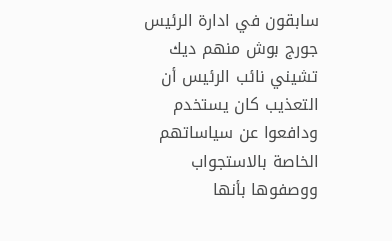سابقون في ادارة الرئيس جورج بوش منهم ديك تشيني نائب الرئيس أن التعذيب كان يستخدم ودافعوا عن سياساتهم الخاصة بالاستجواب ووصفوها بأنها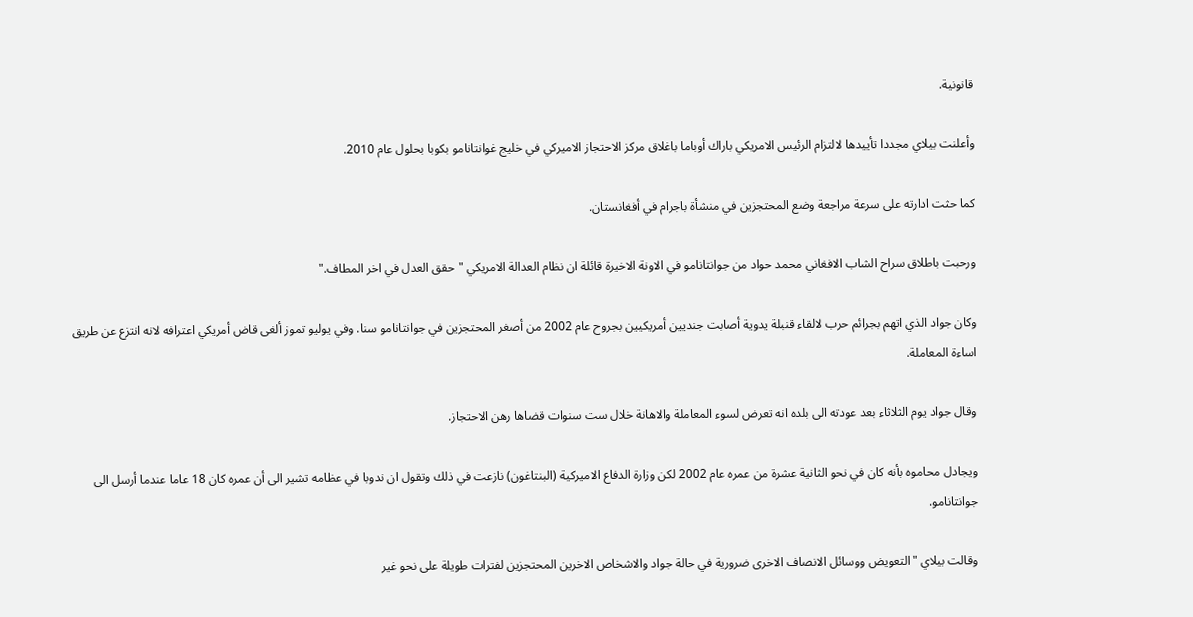قانونية.

وأعلنت بيلاي مجددا تأييدها لالتزام الرئيس الامريكي باراك أوباما باغلاق مركز الاحتجاز الاميركي في خليج غوانتانامو بكوبا بحلول عام 2010.

كما حثت ادارته على سرعة مراجعة وضع المحتجزين في منشأة باجرام في أفغانستان.

ورحبت باطلاق سراح الشاب الافغاني محمد حواد من جوانتانامو في الاونة الاخيرة قائلة ان نظام العدالة الامريكي "حقق العدل في اخر المطاف."

وكان جواد الذي اتهم بجرائم حرب لالقاء قنبلة يدوية أصابت جنديين أمريكيين بجروح عام 2002 من أصغر المحتجزين في جوانتانامو سنا. وفي يوليو تموز ألغى قاض أمريكي اعترافه لانه انتزع عن طريق اساءة المعاملة.

وقال جواد يوم الثلاثاء بعد عودته الى بلده انه تعرض لسوء المعاملة والاهانة خلال ست سنوات قضاها رهن الاحتجاز.

ويجادل محاموه بأنه كان في نحو الثانية عشرة من عمره عام 2002 لكن وزارة الدفاع الاميركية (البنتاغون) نازعت في ذلك وتقول ان ندوبا في عظامه تشير الى أن عمره كان 18 عاما عندما أرسل الى جوانتانامو.

وقالت بيلاي "التعويض ووسائل الانصاف الاخرى ضرورية في حالة جواد والاشخاص الاخرين المحتجزين لفترات طويلة على نحو غير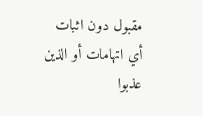مقبول دون اثبات أي اتهامات أو الذين عذبوا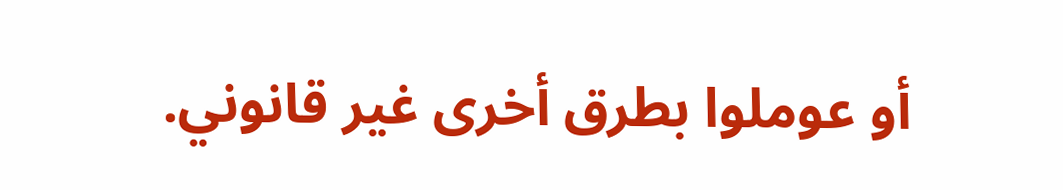أو عوملوا بطرق أخرى غير قانوني.